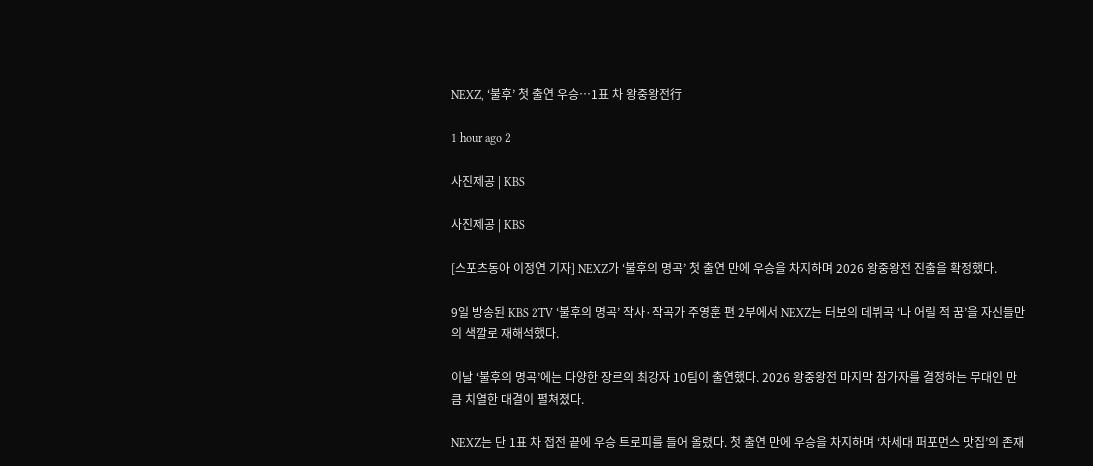NEXZ, ‘불후’ 첫 출연 우승…1표 차 왕중왕전行

1 hour ago 2

사진제공 | KBS

사진제공 | KBS

[스포츠동아 이정연 기자] NEXZ가 ‘불후의 명곡’ 첫 출연 만에 우승을 차지하며 2026 왕중왕전 진출을 확정했다.

9일 방송된 KBS 2TV ‘불후의 명곡’ 작사·작곡가 주영훈 편 2부에서 NEXZ는 터보의 데뷔곡 ‘나 어릴 적 꿈’을 자신들만의 색깔로 재해석했다.

이날 ‘불후의 명곡’에는 다양한 장르의 최강자 10팀이 출연했다. 2026 왕중왕전 마지막 참가자를 결정하는 무대인 만큼 치열한 대결이 펼쳐졌다.

NEXZ는 단 1표 차 접전 끝에 우승 트로피를 들어 올렸다. 첫 출연 만에 우승을 차지하며 ‘차세대 퍼포먼스 맛집’의 존재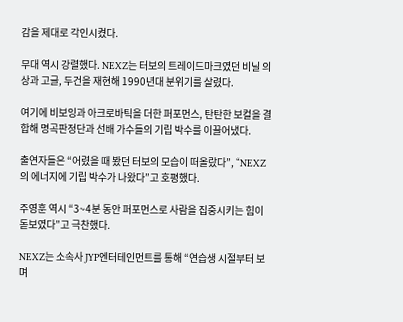감을 제대로 각인시켰다.

무대 역시 강렬했다. NEXZ는 터보의 트레이드마크였던 비닐 의상과 고글, 두건을 재현해 1990년대 분위기를 살렸다.

여기에 비보잉과 아크로바틱을 더한 퍼포먼스, 탄탄한 보컬을 결합해 명곡판정단과 선배 가수들의 기립 박수를 이끌어냈다.

출연자들은 “어렸을 때 봤던 터보의 모습이 떠올랐다”, “NEXZ의 에너지에 기립 박수가 나왔다”고 호평했다.

주영훈 역시 “3~4분 동안 퍼포먼스로 사람을 집중시키는 힘이 돋보였다”고 극찬했다.

NEXZ는 소속사 JYP엔터테인먼트를 통해 “연습생 시절부터 보며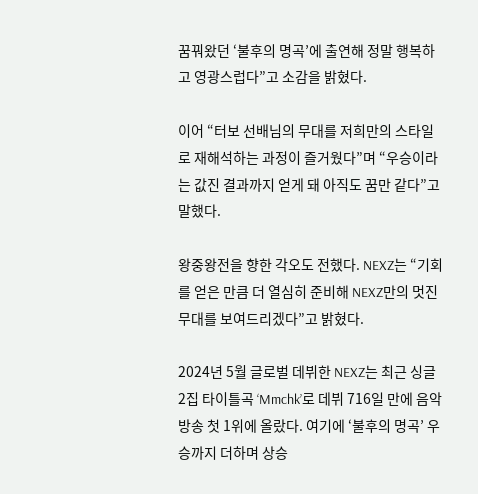꿈꿔왔던 ‘불후의 명곡’에 출연해 정말 행복하고 영광스럽다”고 소감을 밝혔다.

이어 “터보 선배님의 무대를 저희만의 스타일로 재해석하는 과정이 즐거웠다”며 “우승이라는 값진 결과까지 얻게 돼 아직도 꿈만 같다”고 말했다.

왕중왕전을 향한 각오도 전했다. NEXZ는 “기회를 얻은 만큼 더 열심히 준비해 NEXZ만의 멋진 무대를 보여드리겠다”고 밝혔다.

2024년 5월 글로벌 데뷔한 NEXZ는 최근 싱글 2집 타이틀곡 ‘Mmchk’로 데뷔 716일 만에 음악 방송 첫 1위에 올랐다. 여기에 ‘불후의 명곡’ 우승까지 더하며 상승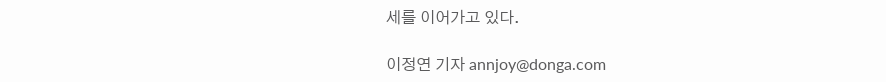세를 이어가고 있다.

이정연 기자 annjoy@donga.com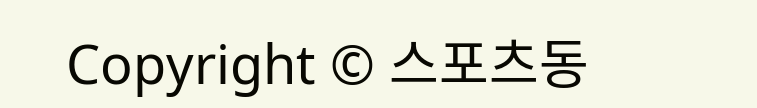Copyright © 스포츠동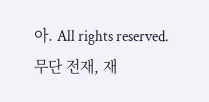아. All rights reserved. 무단 전재, 재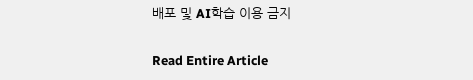배포 및 AI학습 이용 금지

Read Entire Article